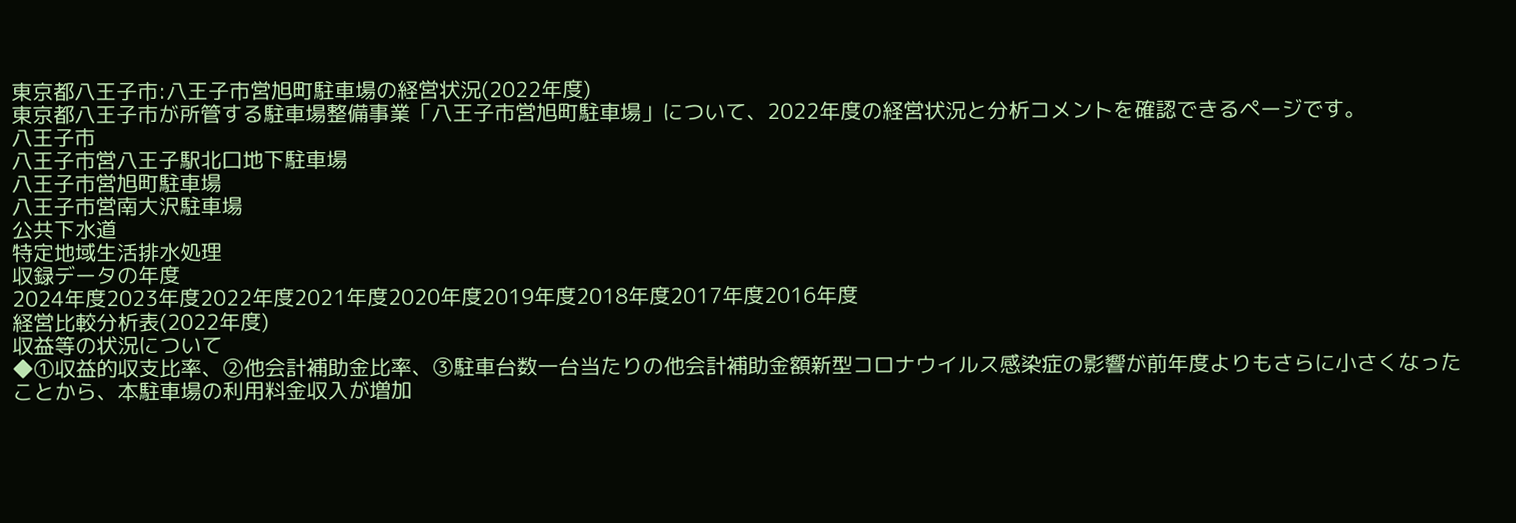東京都八王子市:八王子市営旭町駐車場の経営状況(2022年度)
東京都八王子市が所管する駐車場整備事業「八王子市営旭町駐車場」について、2022年度の経営状況と分析コメントを確認できるページです。
八王子市
八王子市営八王子駅北口地下駐車場
八王子市営旭町駐車場
八王子市営南大沢駐車場
公共下水道
特定地域生活排水処理
収録データの年度
2024年度2023年度2022年度2021年度2020年度2019年度2018年度2017年度2016年度
経営比較分析表(2022年度)
収益等の状況について
◆①収益的収支比率、②他会計補助金比率、③駐車台数一台当たりの他会計補助金額新型コロナウイルス感染症の影響が前年度よりもさらに小さくなったことから、本駐車場の利用料金収入が増加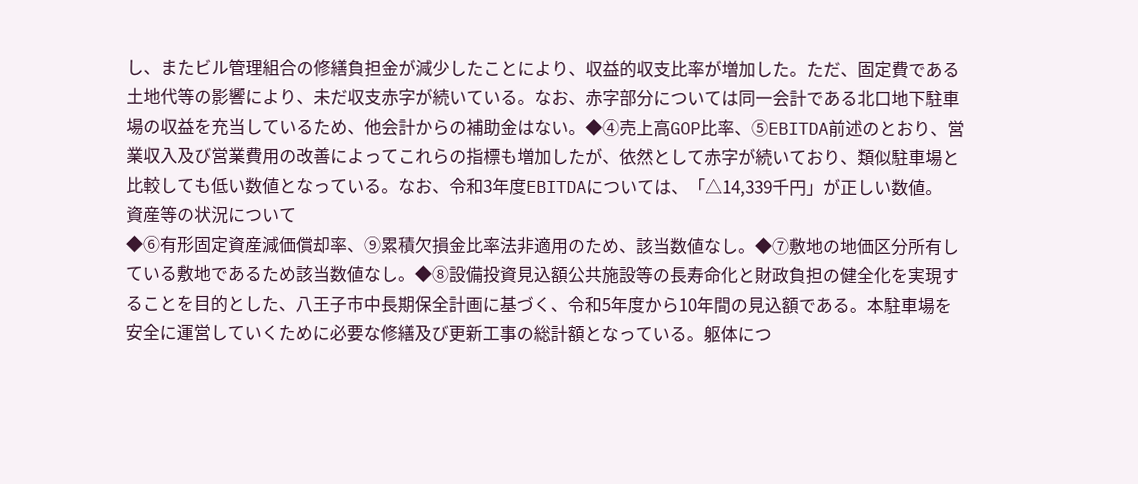し、またビル管理組合の修繕負担金が減少したことにより、収益的収支比率が増加した。ただ、固定費である土地代等の影響により、未だ収支赤字が続いている。なお、赤字部分については同一会計である北口地下駐車場の収益を充当しているため、他会計からの補助金はない。◆④売上高GOP比率、⑤EBITDA前述のとおり、営業収入及び営業費用の改善によってこれらの指標も増加したが、依然として赤字が続いており、類似駐車場と比較しても低い数値となっている。なお、令和3年度EBITDAについては、「△14,339千円」が正しい数値。
資産等の状況について
◆⑥有形固定資産減価償却率、⑨累積欠損金比率法非適用のため、該当数値なし。◆⑦敷地の地価区分所有している敷地であるため該当数値なし。◆⑧設備投資見込額公共施設等の長寿命化と財政負担の健全化を実現することを目的とした、八王子市中長期保全計画に基づく、令和5年度から10年間の見込額である。本駐車場を安全に運営していくために必要な修繕及び更新工事の総計額となっている。躯体につ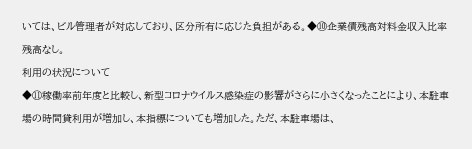いては、ビル管理者が対応しており、区分所有に応じた負担がある。◆⑩企業債残高対料金収入比率残高なし。
利用の状況について
◆⑪稼働率前年度と比較し、新型コロナウイルス感染症の影響がさらに小さくなったことにより、本駐車場の時間貸利用が増加し、本指標についても増加した。ただ、本駐車場は、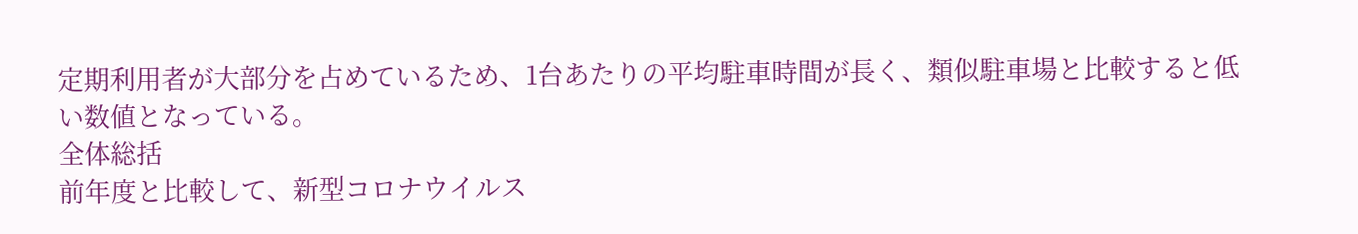定期利用者が大部分を占めているため、1台あたりの平均駐車時間が長く、類似駐車場と比較すると低い数値となっている。
全体総括
前年度と比較して、新型コロナウイルス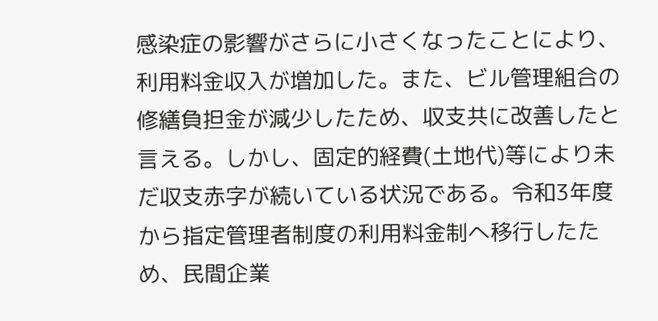感染症の影響がさらに小さくなったことにより、利用料金収入が増加した。また、ビル管理組合の修繕負担金が減少したため、収支共に改善したと言える。しかし、固定的経費(土地代)等により未だ収支赤字が続いている状況である。令和3年度から指定管理者制度の利用料金制へ移行したため、民間企業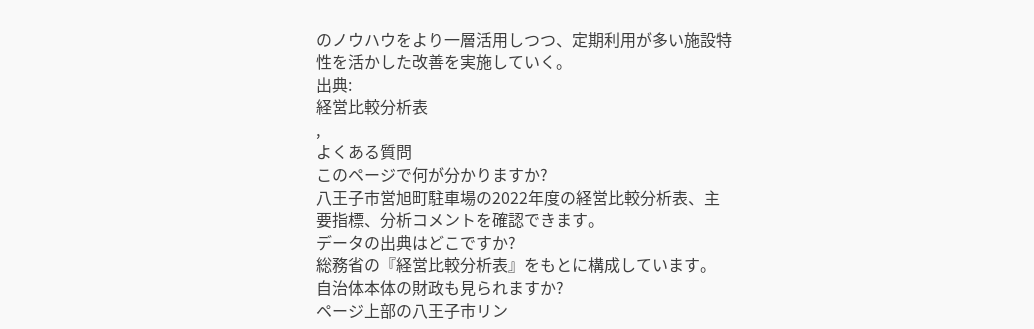のノウハウをより一層活用しつつ、定期利用が多い施設特性を活かした改善を実施していく。
出典:
経営比較分析表
,
よくある質問
このページで何が分かりますか?
八王子市営旭町駐車場の2022年度の経営比較分析表、主要指標、分析コメントを確認できます。
データの出典はどこですか?
総務省の『経営比較分析表』をもとに構成しています。
自治体本体の財政も見られますか?
ページ上部の八王子市リン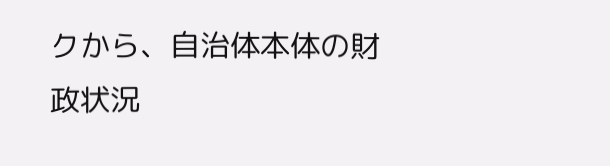クから、自治体本体の財政状況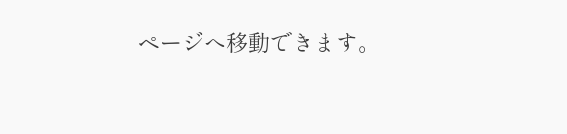ページへ移動できます。